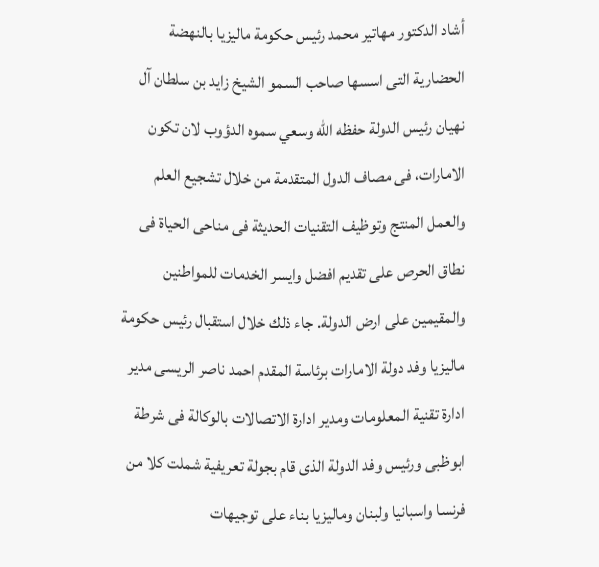أشاد الدكتور مهاتير محمد رئيس حكومة ماليزيا بالنهضة الحضارية التى اسسها صاحب السمو الشيخ زايد بن سلطان آل نهيان رئيس الدولة حفظه الله وسعي سموه الدؤوب لان تكون الامارات، فى مصاف الدول المتقدمة من خلال تشجيع العلم والعمل المنتج وتوظيف التقنيات الحديثة فى مناحى الحياة فى نطاق الحرص على تقديم افضل وايسر الخدمات للمواطنين والمقيمين على ارض الدولة. جاء ذلك خلال استقبال رئيس حكومة ماليزيا وفد دولة الامارات برئاسة المقدم احمد ناصر الريسى مدير ادارة تقنية المعلومات ومدير ادارة الاتصالات بالوكالة فى شرطة ابوظبى ورئيس وفد الدولة الذى قام بجولة تعريفية شملت كلا من فرنسا واسبانيا ولبنان وماليزيا بناء على توجيهات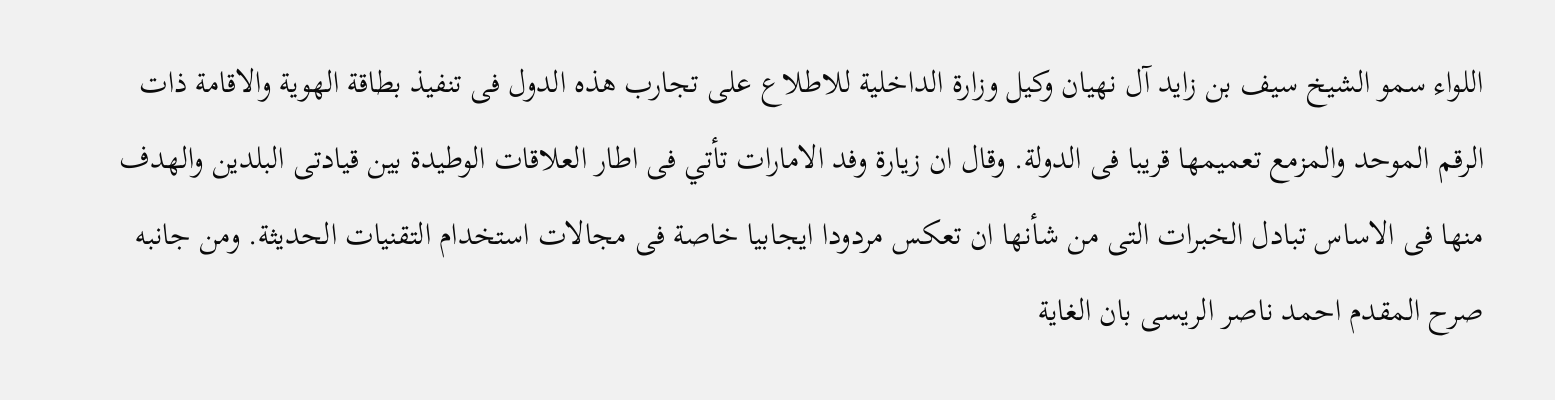اللواء سمو الشيخ سيف بن زايد آل نهيان وكيل وزارة الداخلية للاطلاع على تجارب هذه الدول فى تنفيذ بطاقة الهوية والاقامة ذات الرقم الموحد والمزمع تعميمها قريبا فى الدولة. وقال ان زيارة وفد الامارات تأتي فى اطار العلاقات الوطيدة بين قيادتى البلدين والهدف منها فى الاساس تبادل الخبرات التى من شأنها ان تعكس مردودا ايجابيا خاصة فى مجالات استخدام التقنيات الحديثة. ومن جانبه صرح المقدم احمد ناصر الريسى بان الغاية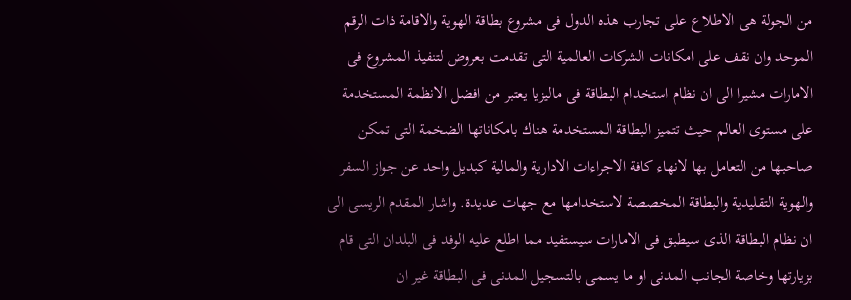من الجولة هى الاطلاع على تجارب هذه الدول فى مشروع بطاقة الهوية والاقامة ذات الرقم الموحد وان نقف على امكانات الشركات العالمية التى تقدمت بعروض لتنفيذ المشروع فى الامارات مشيرا الى ان نظام استخدام البطاقة فى ماليزيا يعتبر من افضل الانظمة المستخدمة على مستوى العالم حيث تتميز البطاقة المستخدمة هناك بامكاناتها الضخمة التى تمكن صاحبها من التعامل بها لانهاء كافة الاجراءات الادارية والمالية كبديل واحد عن جواز السفر والهوية التقليدية والبطاقة المخصصة لاستخدامها مع جهات عديدة. واشار المقدم الريسى الى ان نظام البطاقة الذى سيطبق فى الامارات سيستفيد مما اطلع عليه الوفد فى البلدان التى قام بزيارتها وخاصة الجانب المدنى او ما يسمى بالتسجيل المدنى فى البطاقة غير ان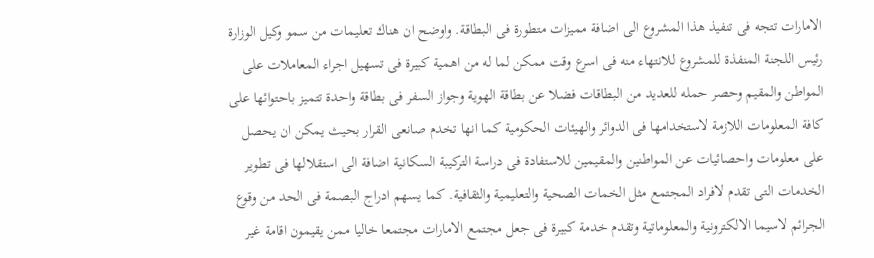الامارات تتجه فى تنفيذ هذا المشروع الى اضافة مميزات متطورة فى البطاقة. واوضح ان هناك تعليمات من سمو وكيل الوزارة رئيس اللجنة المنفذة للمشروع للانتهاء منه فى اسرع وقت ممكن لما له من اهمية كبيرة فى تسهيل اجراء المعاملات على المواطن والمقيم وحصر حمله للعديد من البطاقات فضلا عن بطاقة الهوية وجواز السفر فى بطاقة واحدة تتميز باحتوائها على كافة المعلومات اللازمة لاستخدامها فى الدوائر والهيئات الحكومية كما انها تخدم صانعى القرار بحيث يمكن ان يحصل على معلومات واحصائيات عن المواطنين والمقيمين للاستفادة فى دراسة التركيبة السكانية اضافة الى استقلالها فى تطوير الخدمات التى تقدم لافراد المجتمع مثل الخمات الصحية والتعليمية والثقافية. كما يسهم ادراج البصمة فى الحد من وقوع الجرائم لاسيما الالكترونية والمعلوماتية وتقدم خدمة كبيرة فى جعل مجتمع الامارات مجتمعا خاليا ممن يقيمون اقامة غير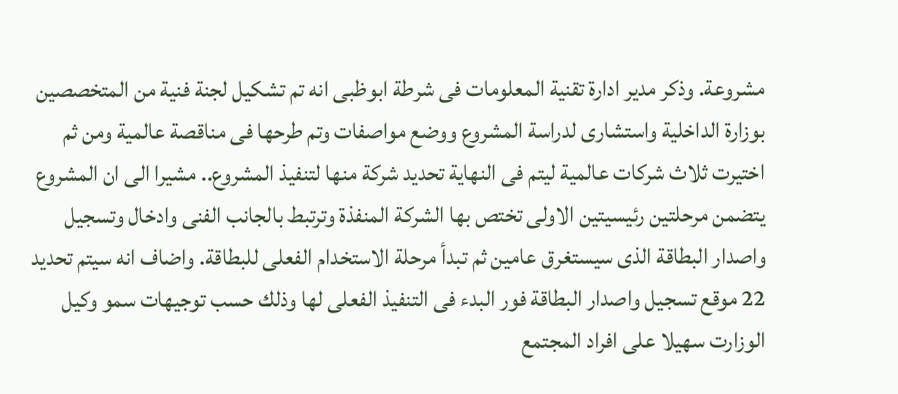مشروعة. وذكر مدير ادارة تقنية المعلومات فى شرطة ابوظبى انه تم تشكيل لجنة فنية من المتخصصين بوزارة الداخلية واستشارى لدراسة المشروع ووضع مواصفات وتم طرحها فى مناقصة عالمية ومن ثم اختيرت ثلاث شركات عالمية ليتم فى النهاية تحديد شركة منها لتنفيذ المشروع.. مشيرا الى ان المشروع يتضمن مرحلتين رئيسيتين الاولى تختص بها الشركة المنفذة وترتبط بالجانب الفنى وادخال وتسجيل واصدار البطاقة الذى سيستغرق عامين ثم تبدأ مرحلة الاستخدام الفعلى للبطاقة. واضاف انه سيتم تحديد 22 موقع تسجيل واصدار البطاقة فور البدء فى التنفيذ الفعلى لها وذلك حسب توجيهات سمو وكيل الوزارت سهيلا على افراد المجتمع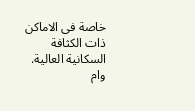خاصة فى الاماكن ذات الكثافة السكانية العالية. وام